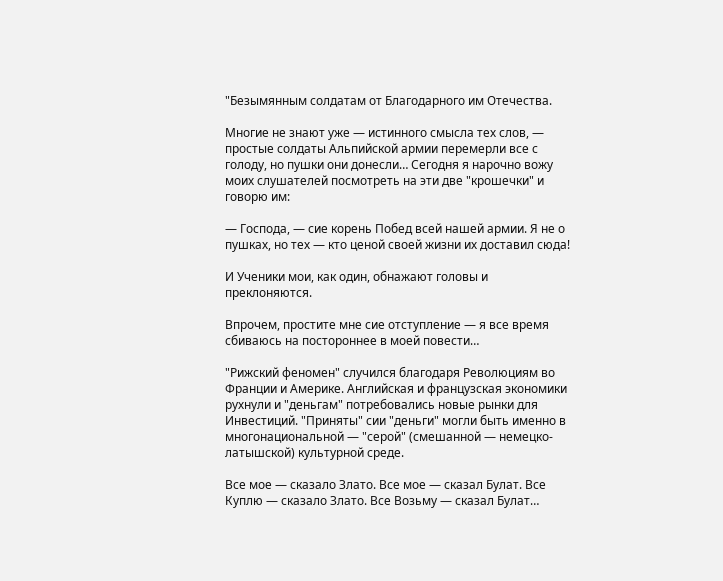"Безымянным солдатам от Благодарного им Отечества.

Многие не знают уже — истинного смысла тех слов, — простые солдаты Альпийской армии перемерли все с голоду, но пушки они донесли… Сегодня я нарочно вожу моих слушателей посмотреть на эти две "крошечки" и говорю им:

— Господа, — сие корень Побед всей нашей армии. Я не о пушках, но тех — кто ценой своей жизни их доставил сюда!

И Ученики мои, как один, обнажают головы и преклоняются.

Впрочем, простите мне сие отступление — я все время сбиваюсь на постороннее в моей повести…

"Рижский феномен" случился благодаря Революциям во Франции и Америке. Английская и французская экономики рухнули и "деньгам" потребовались новые рынки для Инвестиций. "Приняты" сии "деньги" могли быть именно в многонациональной — "серой" (смешанной — немецко-латышской) культурной среде.

Все мое — сказало Злато. Все мое — сказал Булат. Все Куплю — сказало Злато. Все Возьму — сказал Булат…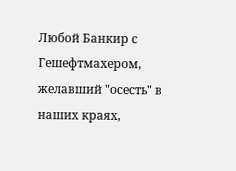Любой Банкир с Гешефтмахером, желавший "осесть" в наших краях,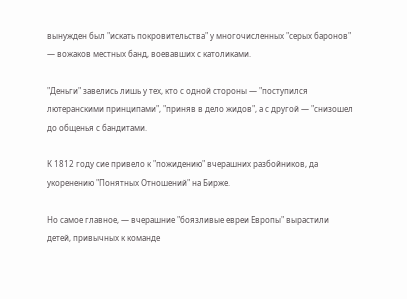вынужден был "искать покровительства" у многочисленных "серых баронов" — вожаков местных банд, воевавших с католиками.

"Деньги" завелись лишь у тех, кто с одной стороны — "поступился лютеранскими принципами", "приняв в дело жидов", а с другой — "снизошел до общенья с бандитами.

К 1812 году сие привело к "пожидению" вчерашних разбойников, да укоренению "Понятных Отношений" на Бирже.

Но самое главное, — вчерашние "боязливые евреи Европы" вырастили детей, привычных к команде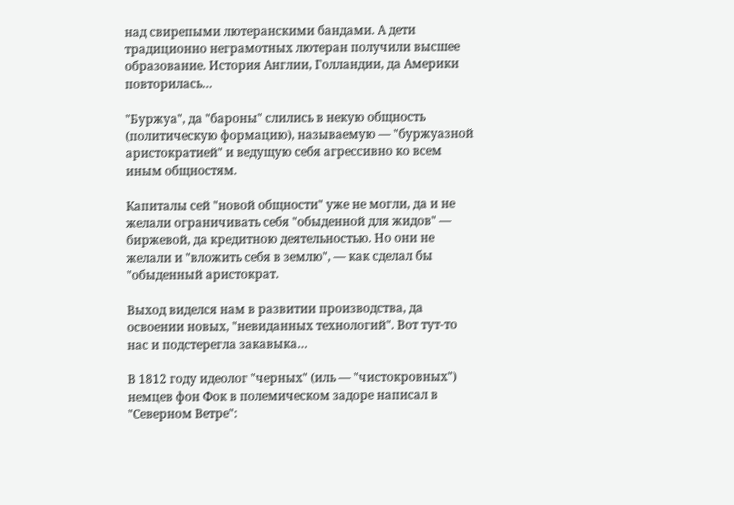над свирепыми лютеранскими бандами. А дети традиционно неграмотных лютеран получили высшее образование. История Англии, Голландии, да Америки повторилась…

"Буржуа", да "бароны" слились в некую общность (политическую формацию), называемую — "буржуазной аристократией" и ведущую себя агрессивно ко всем иным общностям.

Капиталы сей "новой общности" уже не могли, да и не желали ограничивать себя "обыденной для жидов" — биржевой, да кредитною деятельностью. Но они не желали и "вложить себя в землю", — как сделал бы "обыденный аристократ.

Выход виделся нам в развитии производства, да освоении новых, "невиданных технологий". Вот тут-то нас и подстерегла закавыка…

В 1812 году идеолог "черных" (иль — "чистокровных") немцев фон Фок в полемическом задоре написал в "Северном Ветре":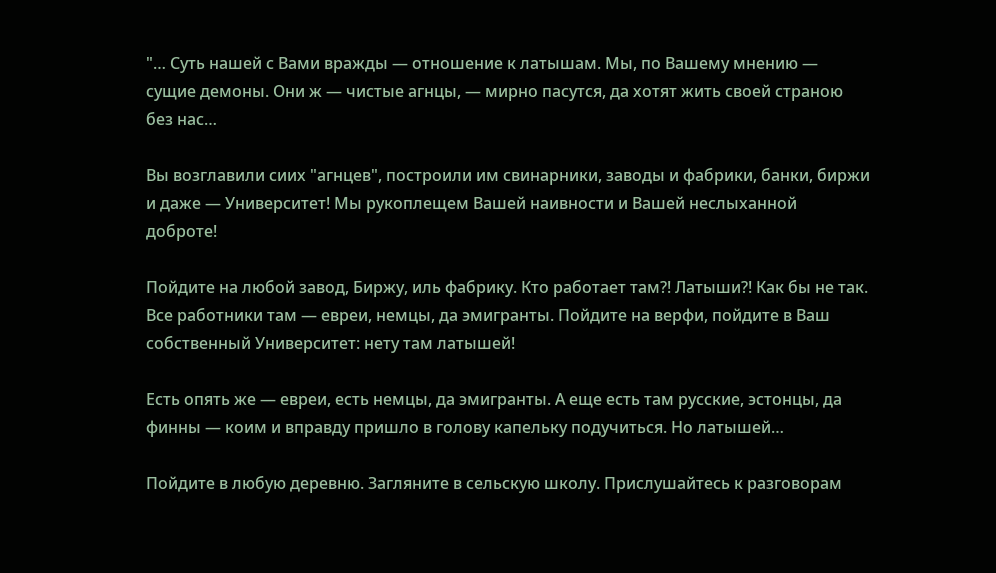"… Суть нашей с Вами вражды — отношение к латышам. Мы, по Вашему мнению — сущие демоны. Они ж — чистые агнцы, — мирно пасутся, да хотят жить своей страною без нас…

Вы возглавили сиих "агнцев", построили им свинарники, заводы и фабрики, банки, биржи и даже — Университет! Мы рукоплещем Вашей наивности и Вашей неслыханной доброте!

Пойдите на любой завод, Биржу, иль фабрику. Кто работает там?! Латыши?! Как бы не так. Все работники там — евреи, немцы, да эмигранты. Пойдите на верфи, пойдите в Ваш собственный Университет: нету там латышей!

Есть опять же — евреи, есть немцы, да эмигранты. А еще есть там русские, эстонцы, да финны — коим и вправду пришло в голову капельку подучиться. Но латышей…

Пойдите в любую деревню. Загляните в сельскую школу. Прислушайтесь к разговорам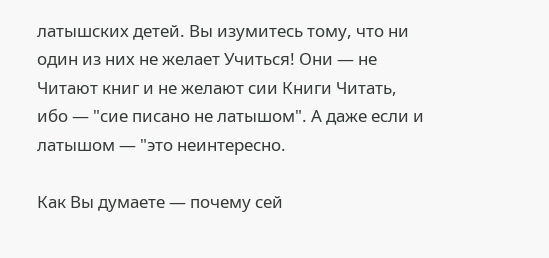латышских детей. Вы изумитесь тому, что ни один из них не желает Учиться! Они — не Читают книг и не желают сии Книги Читать, ибо — "сие писано не латышом". А даже если и латышом — "это неинтересно.

Как Вы думаете — почему сей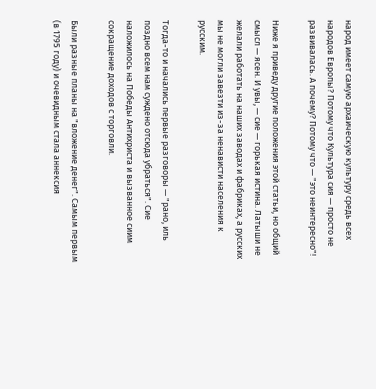народ имеет самую архаическую культуру средь всех народов Европы? Потому что Культура сия — просто не развивалась. А почему? Потому что — "это неинтересно"!

Ниже я приведу другие положения этой статьи, но общий смысл — ясен. И увы, — сие — горькая истина. Латыши не желали работать на наших заводах и фабриках, а русских мы не могли завезти из-за ненависти населения к русским.

Тогда-то и начались первые разговоры — "рано, иль поздно всем нам суждено отсюда убраться". Сие наложилось на Победы Антихриста и вызванное сиим сокращение доходов с торговли.

Были разные планы на "вложение денег". Самым первым (в 1795 году) и очевидным стала аннексия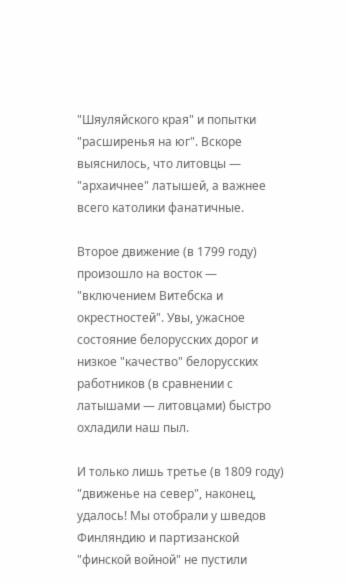"Шяуляйского края" и попытки "расширенья на юг". Вскоре выяснилось, что литовцы — "архаичнее" латышей, а важнее всего католики фанатичные.

Второе движение (в 1799 году) произошло на восток — "включением Витебска и окрестностей". Увы, ужасное состояние белорусских дорог и низкое "качество" белорусских работников (в сравнении с латышами — литовцами) быстро охладили наш пыл.

И только лишь третье (в 1809 году) "движенье на север", наконец, удалось! Мы отобрали у шведов Финляндию и партизанской "финской войной" не пустили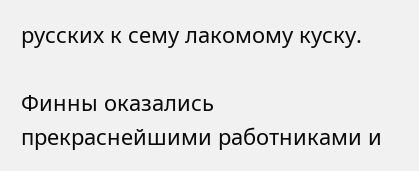русских к сему лакомому куску.

Финны оказались прекраснейшими работниками и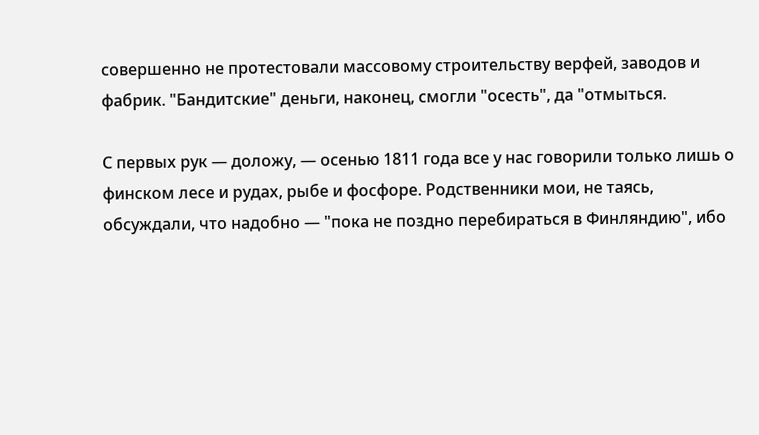совершенно не протестовали массовому строительству верфей, заводов и фабрик. "Бандитские" деньги, наконец, смогли "осесть", да "отмыться.

С первых рук — доложу, — осенью 1811 года все у нас говорили только лишь о финском лесе и рудах, рыбе и фосфоре. Родственники мои, не таясь, обсуждали, что надобно — "пока не поздно перебираться в Финляндию", ибо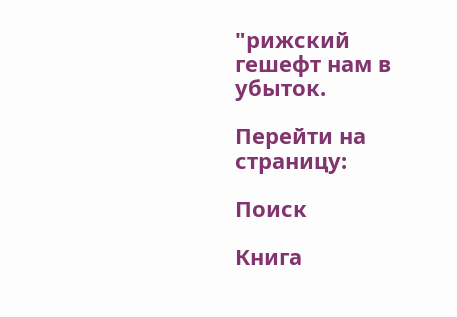"рижский гешефт нам в убыток.

Перейти на страницу:

Поиск

Книга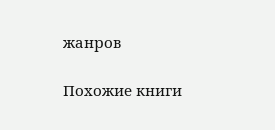жанров

Похожие книги